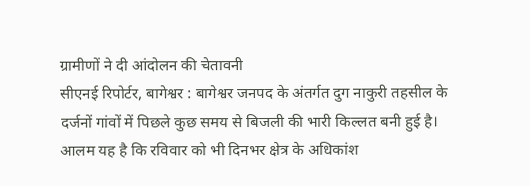ग्रामीणों ने दी आंदोलन की चेतावनी
सीएनई रिपोर्टर, बागेश्वर : बागेश्वर जनपद के अंतर्गत दुग नाकुरी तहसील के दर्जनों गांवों में पिछले कुछ समय से बिजली की भारी किल्लत बनी हुई है। आलम यह है कि रविवार को भी दिनभर क्षेत्र के अधिकांश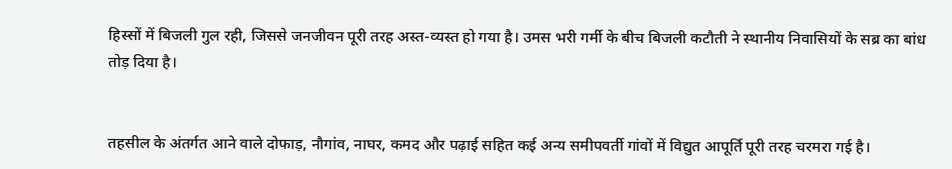हिस्सों में बिजली गुल रही, जिससे जनजीवन पूरी तरह अस्त-व्यस्त हो गया है। उमस भरी गर्मी के बीच बिजली कटौती ने स्थानीय निवासियों के सब्र का बांध तोड़ दिया है।


तहसील के अंतर्गत आने वाले दोफाड़, नौगांव, नाघर, कमद और पढ़ाई सहित कई अन्य समीपवर्ती गांवों में विद्युत आपूर्ति पूरी तरह चरमरा गई है।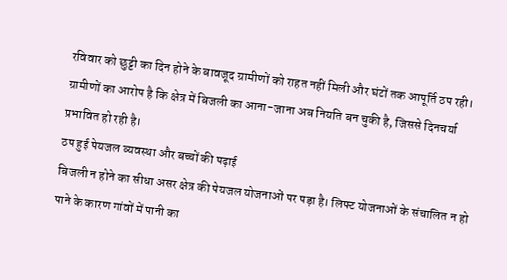रविवार को छुट्टी का दिन होने के बावजूद ग्रामीणों को राहत नहीं मिली और घंटों तक आपूर्ति ठप रही। ग्रामीणों का आरोप है कि क्षेत्र में बिजली का आना-जाना अब नियति बन चुकी है, जिससे दिनचर्या प्रभावित हो रही है।
ठप हुई पेयजल व्यवस्था और बच्चों की पढ़ाई
बिजली न होने का सीधा असर क्षेत्र की पेयजल योजनाओं पर पड़ा है। लिफ्ट योजनाओं के संचालित न हो पाने के कारण गांवों में पानी का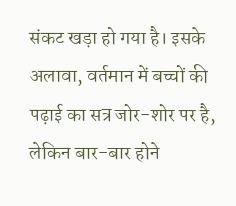संकट खड़ा हो गया है। इसके अलावा, वर्तमान में बच्चों की पढ़ाई का सत्र जोर-शोर पर है, लेकिन बार-बार होने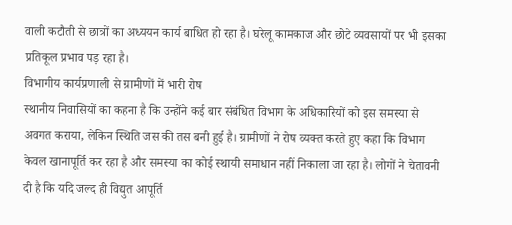वाली कटौती से छात्रों का अध्ययन कार्य बाधित हो रहा है। घरेलू कामकाज और छोटे व्यवसायों पर भी इसका प्रतिकूल प्रभाव पड़ रहा है।
विभागीय कार्यप्रणाली से ग्रामीणों में भारी रोष
स्थानीय निवासियों का कहना है कि उन्होंने कई बार संबंधित विभाग के अधिकारियों को इस समस्या से अवगत कराया, लेकिन स्थिति जस की तस बनी हुई है। ग्रामीणों ने रोष व्यक्त करते हुए कहा कि विभाग केवल खानापूर्ति कर रहा है और समस्या का कोई स्थायी समाधान नहीं निकाला जा रहा है। लोगों ने चेतावनी दी है कि यदि जल्द ही विद्युत आपूर्ति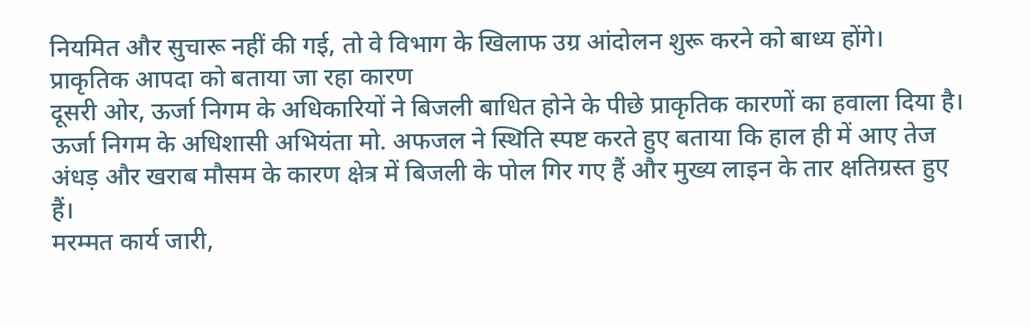नियमित और सुचारू नहीं की गई, तो वे विभाग के खिलाफ उग्र आंदोलन शुरू करने को बाध्य होंगे।
प्राकृतिक आपदा को बताया जा रहा कारण
दूसरी ओर, ऊर्जा निगम के अधिकारियों ने बिजली बाधित होने के पीछे प्राकृतिक कारणों का हवाला दिया है। ऊर्जा निगम के अधिशासी अभियंता मो. अफजल ने स्थिति स्पष्ट करते हुए बताया कि हाल ही में आए तेज अंधड़ और खराब मौसम के कारण क्षेत्र में बिजली के पोल गिर गए हैं और मुख्य लाइन के तार क्षतिग्रस्त हुए हैं।
मरम्मत कार्य जारी,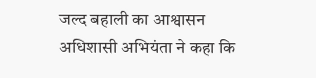जल्द बहाली का आश्वासन
अधिशासी अभियंता ने कहा कि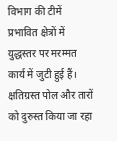विभाग की टीमें प्रभावित क्षेत्रों में युद्धस्तर पर मरम्मत कार्य में जुटी हुई हैं। क्षतिग्रस्त पोल और तारों को दुरुस्त किया जा रहा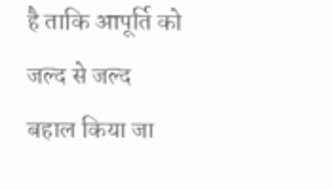है ताकि आपूर्ति को जल्द से जल्द बहाल किया जा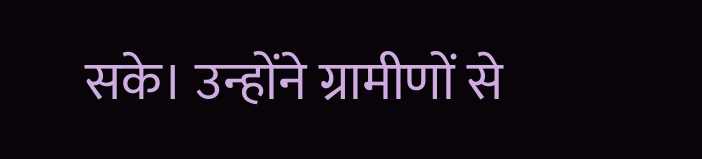सके। उन्होंने ग्रामीणों से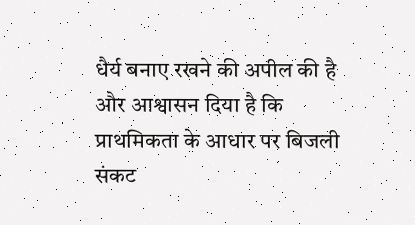धैर्य बनाए रखने की अपील की है और आश्वासन दिया है कि प्राथमिकता के आधार पर बिजली संकट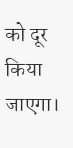को दूर किया जाएगा।